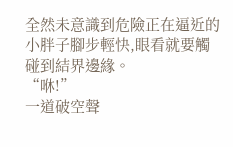全然未意識到危險正在逼近的小胖子腳步輕快,眼看就要觸碰到結界邊緣。
“咻!”
一道破空聲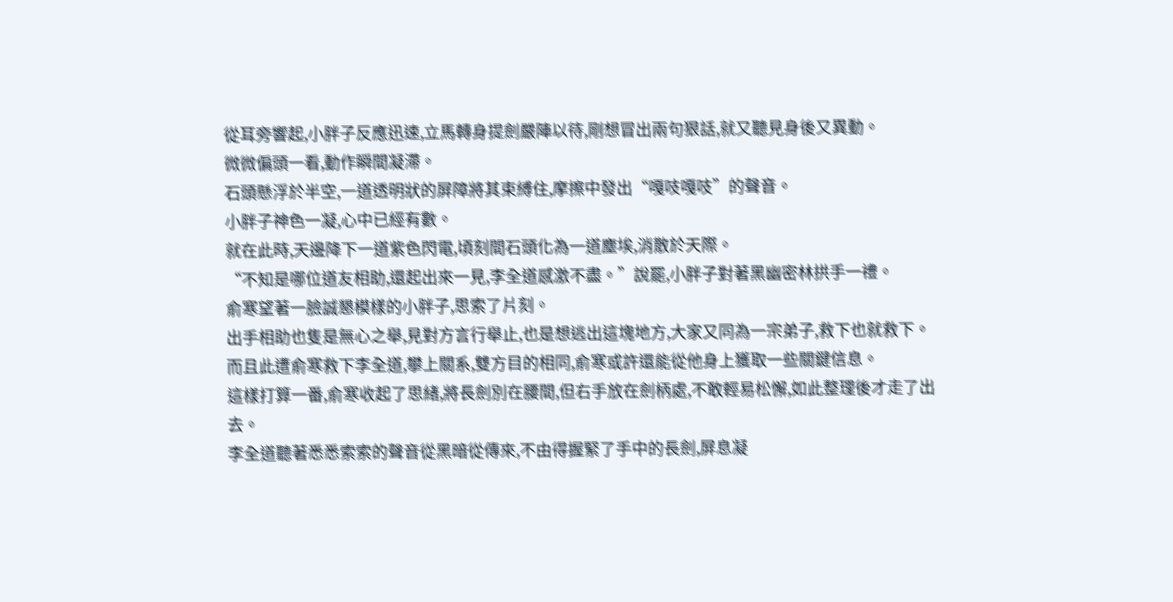從耳旁響起,小胖子反應迅速,立馬轉身提劍嚴陣以待,剛想冒出兩句狠話,就又聽見身後又異動。
微微偏頭一看,動作瞬間凝滯。
石頭懸浮於半空,一道透明狀的屏障將其束縛住,摩擦中發出“嘎吱嘎吱”的聲音。
小胖子神色一凝,心中已經有數。
就在此時,天邊降下一道紫色閃電,頃刻間石頭化為一道塵埃,消散於天際。
“不知是哪位道友相助,還起出來一見,李全道感激不盡。”說罷,小胖子對著黑幽密林拱手一禮。
俞寒望著一臉誠懇模樣的小胖子,思索了片刻。
出手相助也隻是無心之舉,見對方言行舉止,也是想逃出這塊地方,大家又同為一宗弟子,救下也就救下。
而且此遭俞寒救下李全道,攀上關系,雙方目的相同,俞寒或許還能從他身上獲取一些關鍵信息。
這樣打算一番,俞寒收起了思緒,將長劍別在腰間,但右手放在劍柄處,不敢輕易松懈,如此整理後才走了出去。
李全道聽著悉悉索索的聲音從黑暗從傳來,不由得握緊了手中的長劍,屏息凝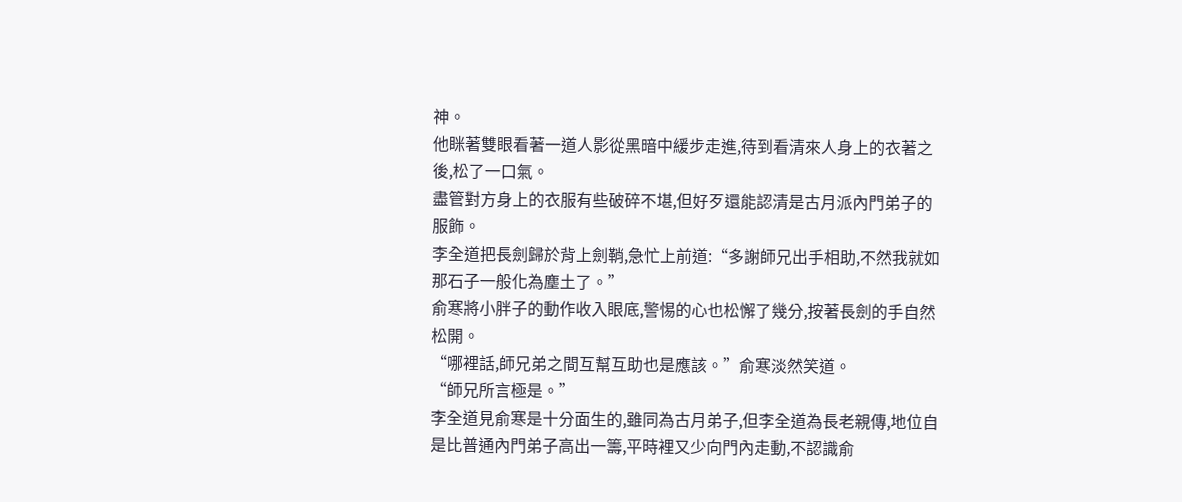神。
他眯著雙眼看著一道人影從黑暗中緩步走進,待到看清來人身上的衣著之後,松了一口氣。
盡管對方身上的衣服有些破碎不堪,但好歹還能認清是古月派內門弟子的服飾。
李全道把長劍歸於背上劍鞘,急忙上前道:“多謝師兄出手相助,不然我就如那石子一般化為塵土了。”
俞寒將小胖子的動作收入眼底,警惕的心也松懈了幾分,按著長劍的手自然松開。
“哪裡話,師兄弟之間互幫互助也是應該。”俞寒淡然笑道。
“師兄所言極是。”
李全道見俞寒是十分面生的,雖同為古月弟子,但李全道為長老親傳,地位自是比普通內門弟子高出一籌,平時裡又少向門內走動,不認識俞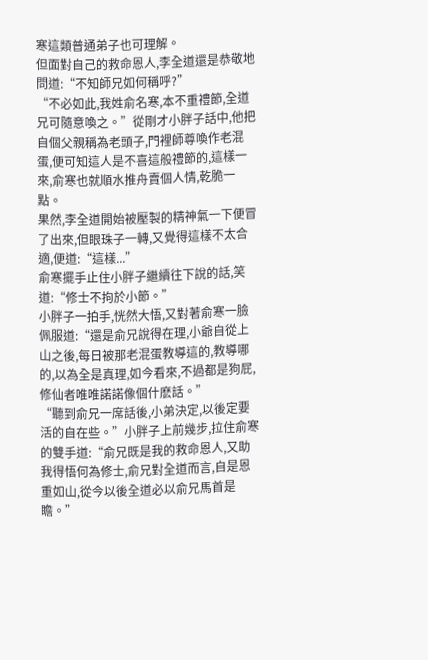寒這類普通弟子也可理解。
但面對自己的救命恩人,李全道還是恭敬地問道:“不知師兄如何稱呼?”
“不必如此,我姓俞名寒,本不重禮節,全道兄可隨意喚之。”從剛才小胖子話中,他把自個父親稱為老頭子,門裡師尊喚作老混蛋,便可知這人是不喜這般禮節的,這樣一來,俞寒也就順水推舟賣個人情,乾脆一點。
果然,李全道開始被壓製的精神氣一下便冒了出來,但眼珠子一轉,又覺得這樣不太合適,便道:“這樣...”
俞寒擺手止住小胖子繼續往下說的話,笑道:“修士不拘於小節。”
小胖子一拍手,恍然大悟,又對著俞寒一臉佩服道:“還是俞兄說得在理,小爺自從上山之後,每日被那老混蛋教導這的,教導哪的,以為全是真理,如今看來,不過都是狗屁,修仙者唯唯諾諾像個什麽話。”
“聽到俞兄一席話後,小弟決定,以後定要活的自在些。”小胖子上前幾步,拉住俞寒的雙手道:“俞兄既是我的救命恩人,又助我得悟何為修士,俞兄對全道而言,自是恩重如山,從今以後全道必以俞兄馬首是瞻。”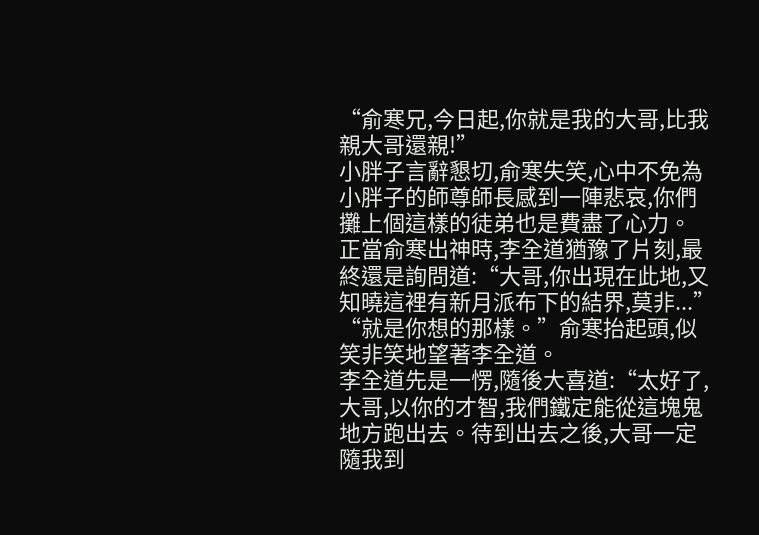“俞寒兄,今日起,你就是我的大哥,比我親大哥還親!”
小胖子言辭懇切,俞寒失笑,心中不免為小胖子的師尊師長感到一陣悲哀,你們攤上個這樣的徒弟也是費盡了心力。
正當俞寒出神時,李全道猶豫了片刻,最終還是詢問道:“大哥,你出現在此地,又知曉這裡有新月派布下的結界,莫非...”
“就是你想的那樣。”俞寒抬起頭,似笑非笑地望著李全道。
李全道先是一愣,隨後大喜道:“太好了,大哥,以你的才智,我們鐵定能從這塊鬼地方跑出去。待到出去之後,大哥一定隨我到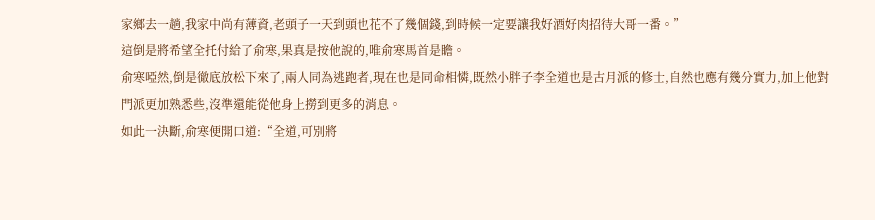家鄉去一趟,我家中尚有薄資,老頭子一天到頭也花不了幾個錢,到時候一定要讓我好酒好肉招待大哥一番。”
這倒是將希望全托付給了俞寒,果真是按他說的,唯俞寒馬首是瞻。
俞寒啞然,倒是徹底放松下來了,兩人同為逃跑者,現在也是同命相憐,既然小胖子李全道也是古月派的修士,自然也應有幾分實力,加上他對門派更加熟悉些,沒準還能從他身上撈到更多的消息。
如此一決斷,俞寒便開口道:“全道,可別將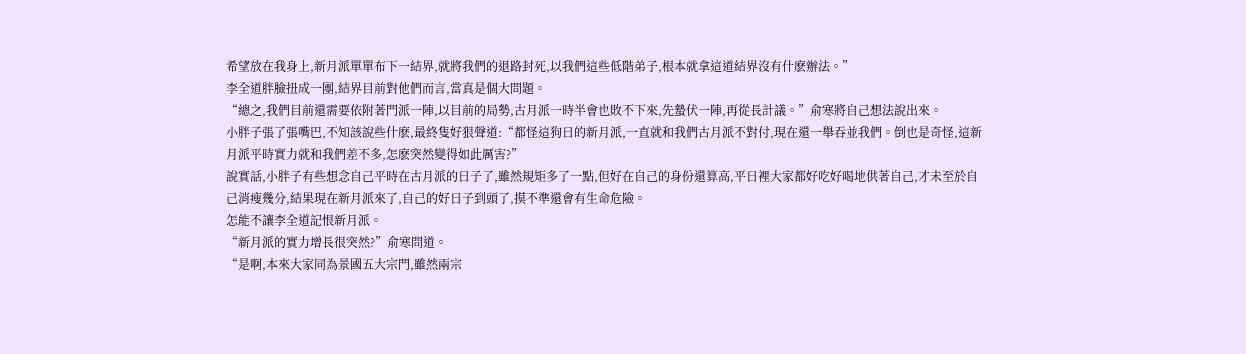希望放在我身上,新月派單單布下一結界,就將我們的退路封死,以我們這些低階弟子,根本就拿這道結界沒有什麽辦法。”
李全道胖臉扭成一團,結界目前對他們而言,當真是個大問題。
“總之,我們目前還需要依附著門派一陣,以目前的局勢,古月派一時半會也敗不下來,先蟄伏一陣,再從長計議。”俞寒將自己想法說出來。
小胖子張了張嘴巴,不知該說些什麽,最終隻好狠聲道:“都怪這狗日的新月派,一直就和我們古月派不對付,現在還一舉吞並我們。倒也是奇怪,這新月派平時實力就和我們差不多,怎麽突然變得如此厲害?”
說實話,小胖子有些想念自己平時在古月派的日子了,雖然規矩多了一點,但好在自己的身份還算高,平日裡大家都好吃好喝地供著自己,才未至於自己消瘦幾分,結果現在新月派來了,自己的好日子到頭了,摸不準還會有生命危險。
怎能不讓李全道記恨新月派。
“新月派的實力增長很突然?”俞寒問道。
“是啊,本來大家同為景國五大宗門,雖然兩宗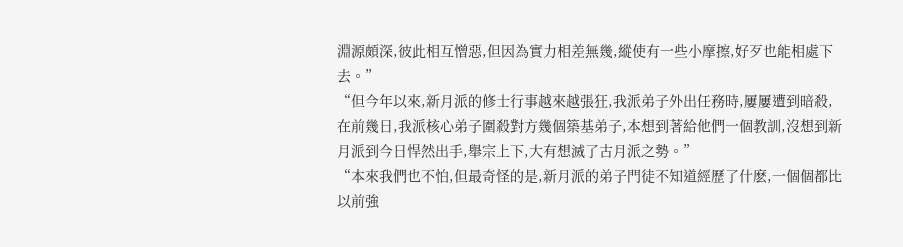淵源頗深,彼此相互憎惡,但因為實力相差無幾,縱使有一些小摩擦,好歹也能相處下去。”
“但今年以來,新月派的修士行事越來越張狂,我派弟子外出任務時,屢屢遭到暗殺,在前幾日,我派核心弟子圍殺對方幾個築基弟子,本想到著給他們一個教訓,沒想到新月派到今日悍然出手,舉宗上下,大有想滅了古月派之勢。”
“本來我們也不怕,但最奇怪的是,新月派的弟子門徒不知道經歷了什麽,一個個都比以前強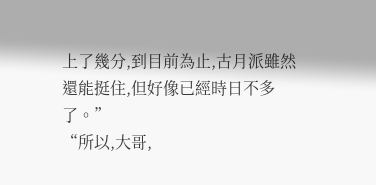上了幾分,到目前為止,古月派雖然還能挺住,但好像已經時日不多了。”
“所以,大哥,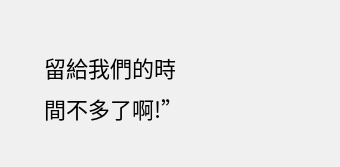留給我們的時間不多了啊!”